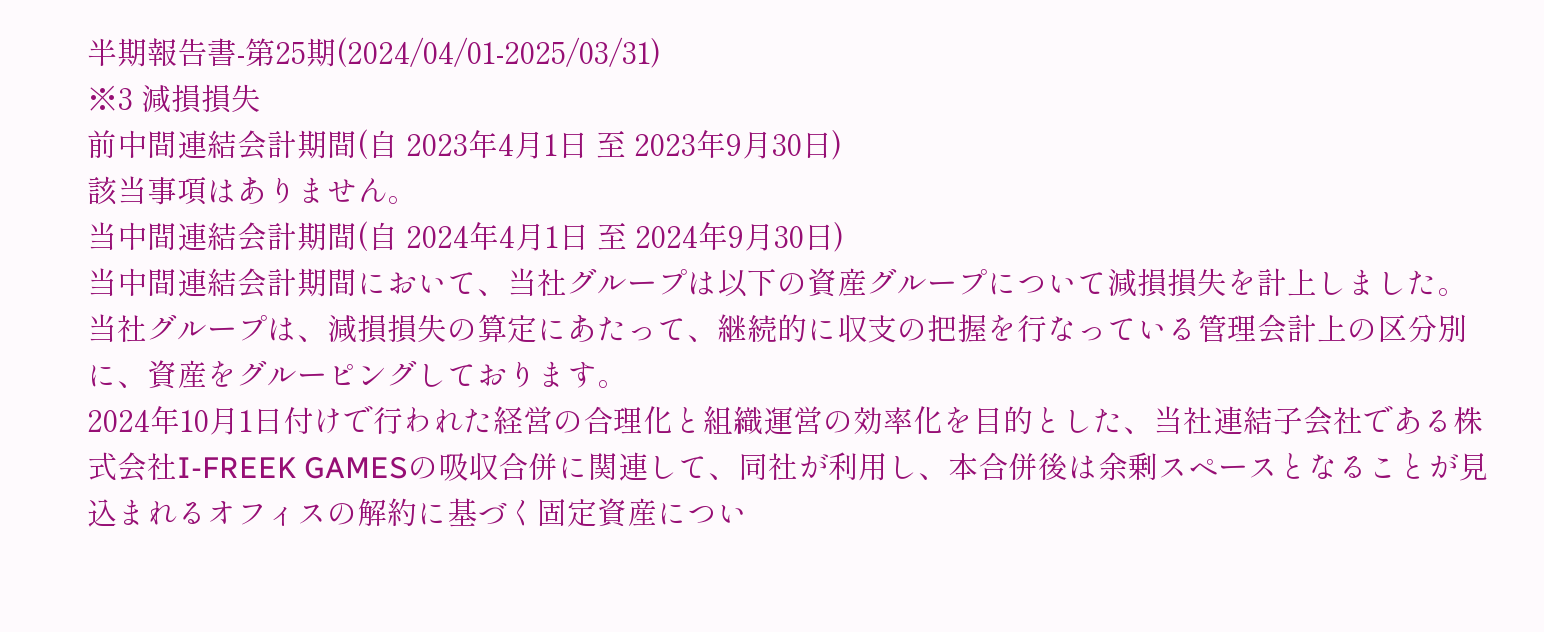半期報告書-第25期(2024/04/01-2025/03/31)
※3 減損損失
前中間連結会計期間(自 2023年4月1日 至 2023年9月30日)
該当事項はありません。
当中間連結会計期間(自 2024年4月1日 至 2024年9月30日)
当中間連結会計期間において、当社グループは以下の資産グループについて減損損失を計上しました。
当社グループは、減損損失の算定にあたって、継続的に収支の把握を行なっている管理会計上の区分別に、資産をグルーピングしております。
2024年10月1日付けで行われた経営の合理化と組織運営の効率化を目的とした、当社連結子会社である株式会社I-FREEK GAMESの吸収合併に関連して、同社が利用し、本合併後は余剰スペースとなることが見込まれるオフィスの解約に基づく固定資産につい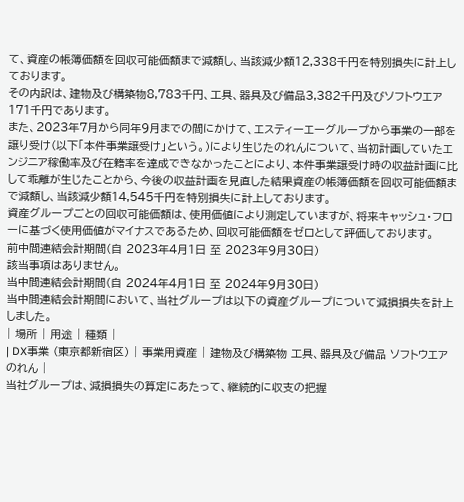て、資産の帳簿価額を回収可能価額まで減額し、当該減少額12,338千円を特別損失に計上しております。
その内訳は、建物及び構築物8,783千円、工具、器具及び備品3,382千円及びソフトウエア171千円であります。
また、2023年7月から同年9月までの間にかけて、エスティーエーグループから事業の一部を譲り受け(以下「本件事業譲受け」という。)により生じたのれんについて、当初計画していたエンジニア稼働率及び在籍率を達成できなかったことにより、本件事業譲受け時の収益計画に比して乖離が生じたことから、今後の収益計画を見直した結果資産の帳簿価額を回収可能価額まで減額し、当該減少額14,545千円を特別損失に計上しております。
資産グループごとの回収可能価額は、使用価値により測定していますが、将来キャッシュ・フローに基づく使用価値がマイナスであるため、回収可能価額をゼロとして評価しております。
前中間連結会計期間(自 2023年4月1日 至 2023年9月30日)
該当事項はありません。
当中間連結会計期間(自 2024年4月1日 至 2024年9月30日)
当中間連結会計期間において、当社グループは以下の資産グループについて減損損失を計上しました。
| 場所 | 用途 | 種類 |
| DX事業 (東京都新宿区) | 事業用資産 | 建物及び構築物 工具、器具及び備品 ソフトウエア のれん |
当社グループは、減損損失の算定にあたって、継続的に収支の把握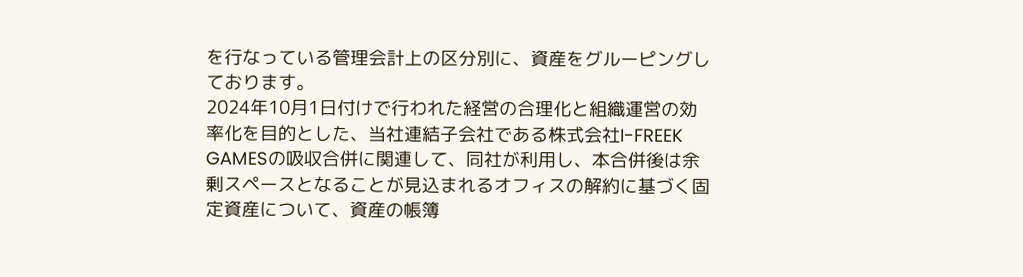を行なっている管理会計上の区分別に、資産をグルーピングしております。
2024年10月1日付けで行われた経営の合理化と組織運営の効率化を目的とした、当社連結子会社である株式会社I-FREEK GAMESの吸収合併に関連して、同社が利用し、本合併後は余剰スペースとなることが見込まれるオフィスの解約に基づく固定資産について、資産の帳簿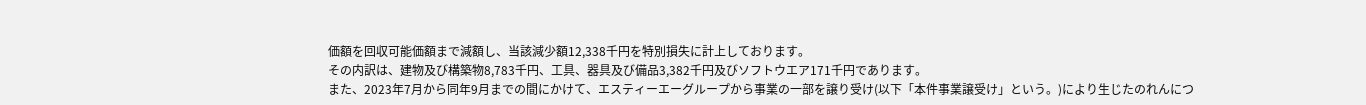価額を回収可能価額まで減額し、当該減少額12,338千円を特別損失に計上しております。
その内訳は、建物及び構築物8,783千円、工具、器具及び備品3,382千円及びソフトウエア171千円であります。
また、2023年7月から同年9月までの間にかけて、エスティーエーグループから事業の一部を譲り受け(以下「本件事業譲受け」という。)により生じたのれんにつ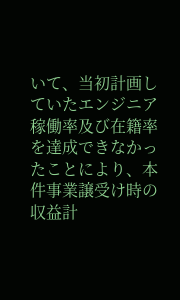いて、当初計画していたエンジニア稼働率及び在籍率を達成できなかったことにより、本件事業譲受け時の収益計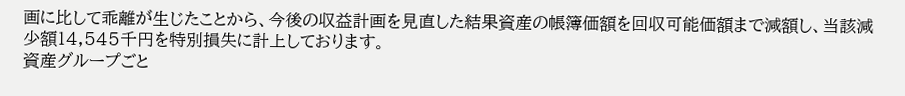画に比して乖離が生じたことから、今後の収益計画を見直した結果資産の帳簿価額を回収可能価額まで減額し、当該減少額14,545千円を特別損失に計上しております。
資産グループごと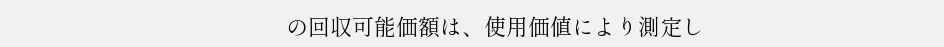の回収可能価額は、使用価値により測定し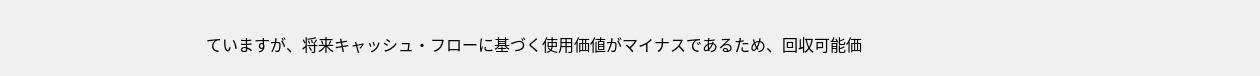ていますが、将来キャッシュ・フローに基づく使用価値がマイナスであるため、回収可能価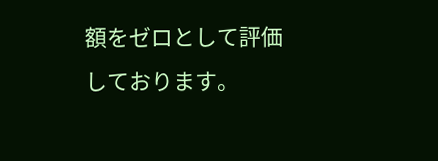額をゼロとして評価しております。